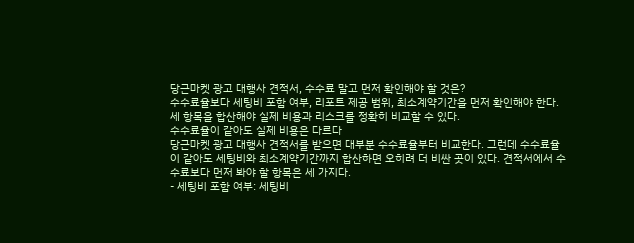당근마켓 광고 대행사 견적서, 수수료 말고 먼저 확인해야 할 것은?
수수료율보다 세팅비 포함 여부, 리포트 제공 범위, 최소계약기간을 먼저 확인해야 한다. 세 항목을 합산해야 실제 비용과 리스크를 정확히 비교할 수 있다.
수수료율이 같아도 실제 비용은 다르다
당근마켓 광고 대행사 견적서를 받으면 대부분 수수료율부터 비교한다. 그런데 수수료율이 같아도 세팅비와 최소계약기간까지 합산하면 오히려 더 비싼 곳이 있다. 견적서에서 수수료보다 먼저 봐야 할 항목은 세 가지다.
- 세팅비 포함 여부: 세팅비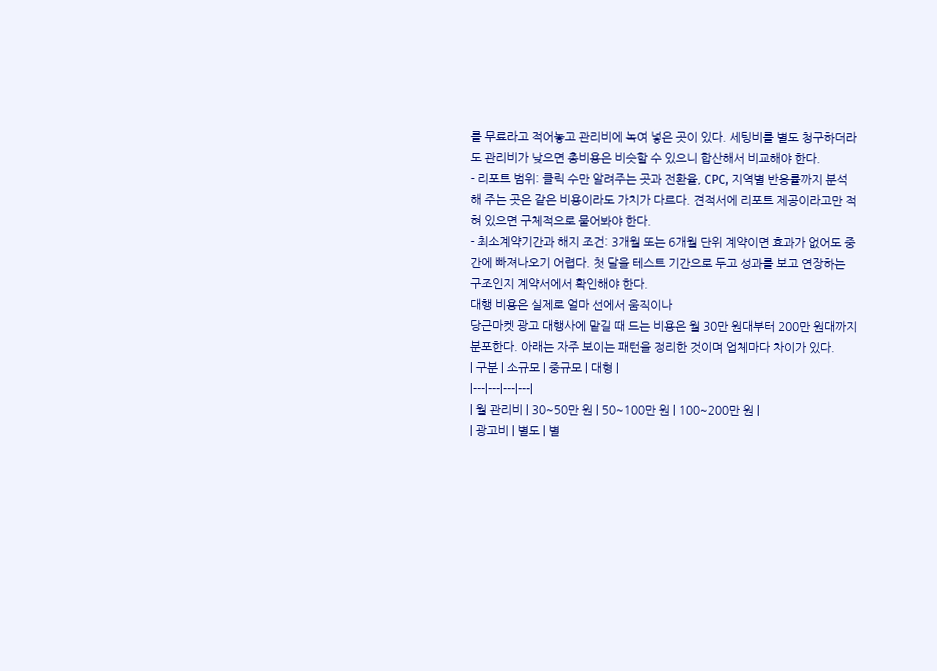를 무료라고 적어놓고 관리비에 녹여 넣은 곳이 있다. 세팅비를 별도 청구하더라도 관리비가 낮으면 총비용은 비슷할 수 있으니 합산해서 비교해야 한다.
- 리포트 범위: 클릭 수만 알려주는 곳과 전환율, CPC, 지역별 반응률까지 분석해 주는 곳은 같은 비용이라도 가치가 다르다. 견적서에 리포트 제공이라고만 적혀 있으면 구체적으로 물어봐야 한다.
- 최소계약기간과 해지 조건: 3개월 또는 6개월 단위 계약이면 효과가 없어도 중간에 빠져나오기 어렵다. 첫 달을 테스트 기간으로 두고 성과를 보고 연장하는 구조인지 계약서에서 확인해야 한다.
대행 비용은 실제로 얼마 선에서 움직이나
당근마켓 광고 대행사에 맡길 때 드는 비용은 월 30만 원대부터 200만 원대까지 분포한다. 아래는 자주 보이는 패턴을 정리한 것이며 업체마다 차이가 있다.
| 구분 | 소규모 | 중규모 | 대형 |
|---|---|---|---|
| 월 관리비 | 30~50만 원 | 50~100만 원 | 100~200만 원 |
| 광고비 | 별도 | 별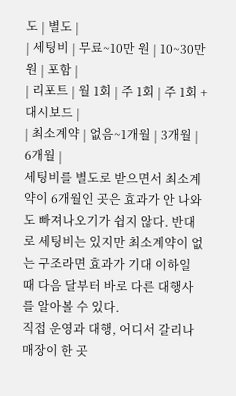도 | 별도 |
| 세팅비 | 무료~10만 원 | 10~30만 원 | 포함 |
| 리포트 | 월 1회 | 주 1회 | 주 1회 + 대시보드 |
| 최소계약 | 없음~1개월 | 3개월 | 6개월 |
세팅비를 별도로 받으면서 최소계약이 6개월인 곳은 효과가 안 나와도 빠져나오기가 쉽지 않다. 반대로 세팅비는 있지만 최소계약이 없는 구조라면 효과가 기대 이하일 때 다음 달부터 바로 다른 대행사를 알아볼 수 있다.
직접 운영과 대행, 어디서 갈리나
매장이 한 곳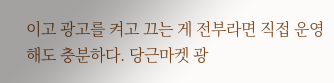이고 광고를 켜고 끄는 게 전부라면 직접 운영해도 충분하다. 당근마켓 광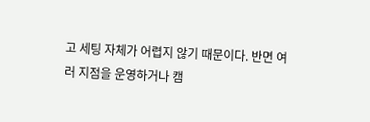고 세팅 자체가 어렵지 않기 때문이다. 반면 여러 지점을 운영하거나 캠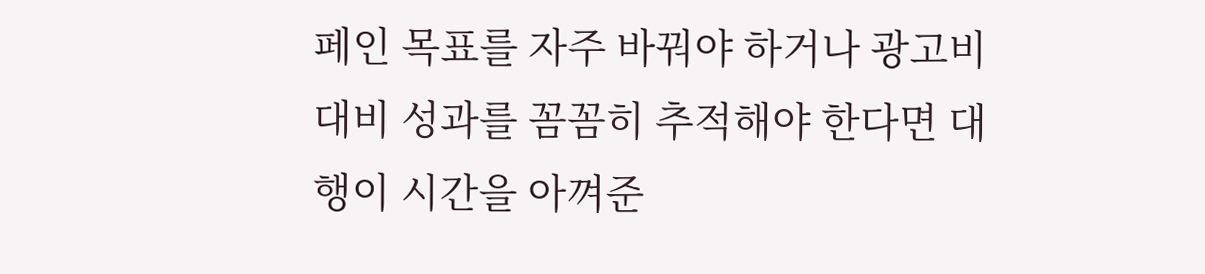페인 목표를 자주 바꿔야 하거나 광고비 대비 성과를 꼼꼼히 추적해야 한다면 대행이 시간을 아껴준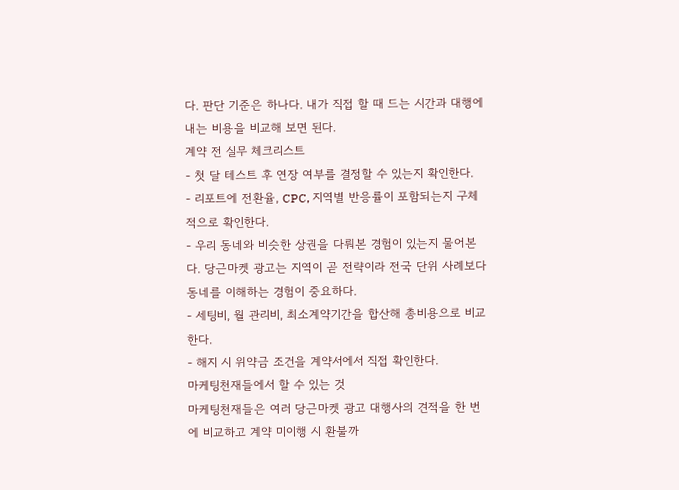다. 판단 기준은 하나다. 내가 직접 할 때 드는 시간과 대행에 내는 비용을 비교해 보면 된다.
계약 전 실무 체크리스트
- 첫 달 테스트 후 연장 여부를 결정할 수 있는지 확인한다.
- 리포트에 전환율, CPC, 지역별 반응률이 포함되는지 구체적으로 확인한다.
- 우리 동네와 비슷한 상권을 다뤄본 경험이 있는지 물어본다. 당근마켓 광고는 지역이 곧 전략이라 전국 단위 사례보다 동네를 이해하는 경험이 중요하다.
- 세팅비, 월 관리비, 최소계약기간을 합산해 총비용으로 비교한다.
- 해지 시 위약금 조건을 계약서에서 직접 확인한다.
마케팅천재들에서 할 수 있는 것
마케팅천재들은 여러 당근마켓 광고 대행사의 견적을 한 번에 비교하고 계약 미이행 시 환불까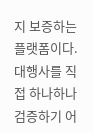지 보증하는 플랫폼이다. 대행사를 직접 하나하나 검증하기 어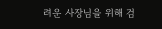려운 사장님을 위해 검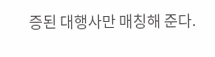증된 대행사만 매칭해 준다.